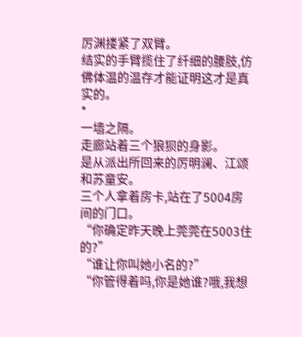厉渊搂紧了双臂。
结实的手臂揽住了纤细的腰肢,仿佛体温的温存才能证明这才是真实的。
*
一墙之隔。
走廊站着三个狼狈的身影。
是从派出所回来的厉明澜、江颂和苏童安。
三个人拿着房卡,站在了5004房间的门口。
“你确定昨天晚上莞莞在5003住的?”
“谁让你叫她小名的?”
“你管得着吗,你是她谁?哦,我想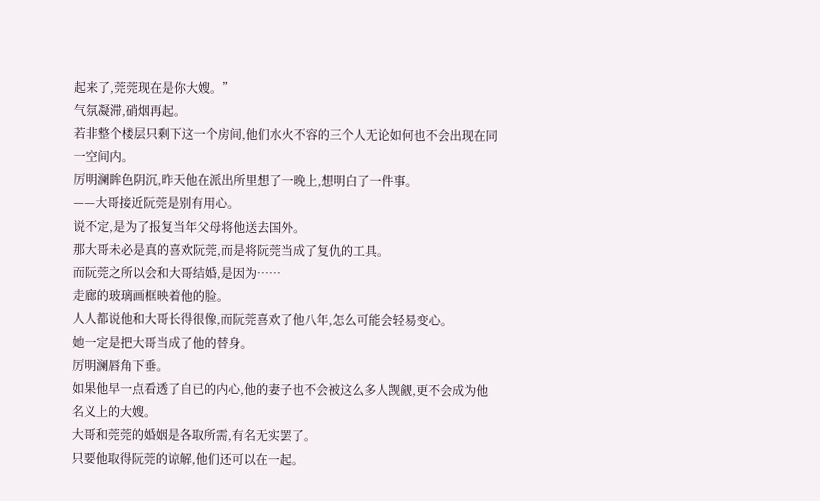起来了,莞莞现在是你大嫂。”
气氛凝滞,硝烟再起。
若非整个楼层只剩下这一个房间,他们水火不容的三个人无论如何也不会出现在同一空间内。
厉明澜眸色阴沉,昨天他在派出所里想了一晚上,想明白了一件事。
——大哥接近阮莞是别有用心。
说不定,是为了报复当年父母将他送去国外。
那大哥未必是真的喜欢阮莞,而是将阮莞当成了复仇的工具。
而阮莞之所以会和大哥结婚,是因为……
走廊的玻璃画框映着他的脸。
人人都说他和大哥长得很像,而阮莞喜欢了他八年,怎么可能会轻易变心。
她一定是把大哥当成了他的替身。
厉明澜唇角下垂。
如果他早一点看透了自已的内心,他的妻子也不会被这么多人觊觎,更不会成为他名义上的大嫂。
大哥和莞莞的婚姻是各取所需,有名无实罢了。
只要他取得阮莞的谅解,他们还可以在一起。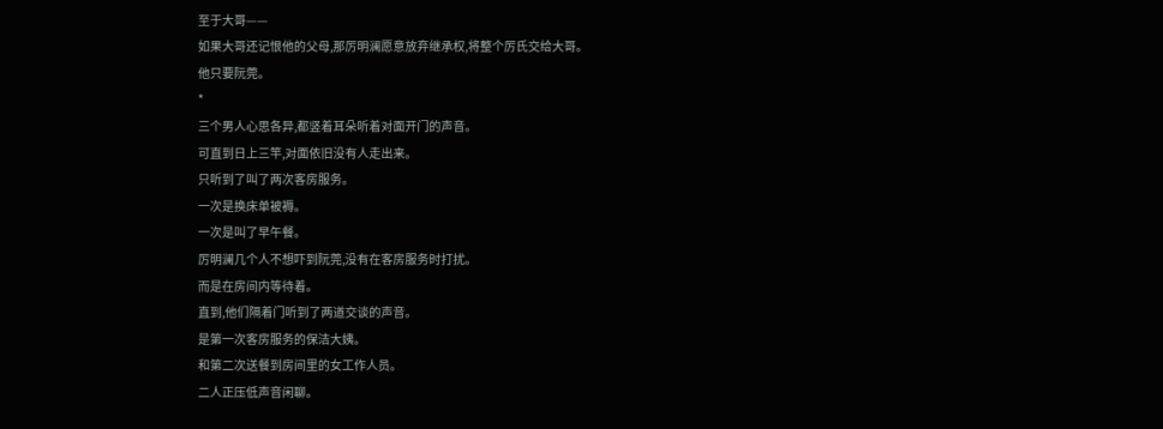至于大哥——
如果大哥还记恨他的父母,那厉明澜愿意放弃继承权,将整个厉氏交给大哥。
他只要阮莞。
*
三个男人心思各异,都竖着耳朵听着对面开门的声音。
可直到日上三竿,对面依旧没有人走出来。
只听到了叫了两次客房服务。
一次是换床单被褥。
一次是叫了早午餐。
厉明澜几个人不想吓到阮莞,没有在客房服务时打扰。
而是在房间内等待着。
直到,他们隔着门听到了两道交谈的声音。
是第一次客房服务的保洁大姨。
和第二次送餐到房间里的女工作人员。
二人正压低声音闲聊。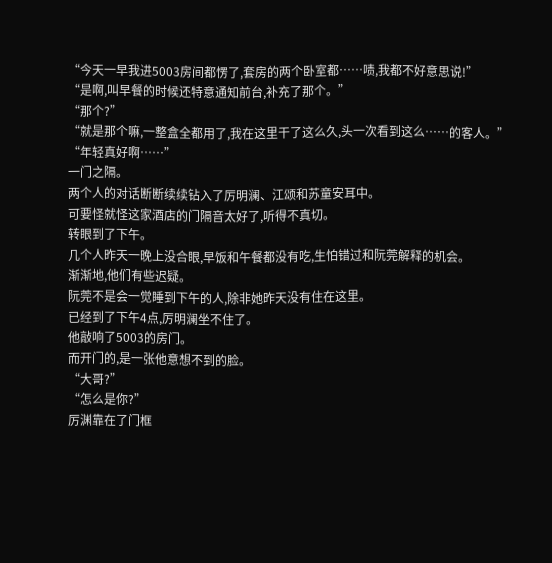“今天一早我进5003房间都愣了,套房的两个卧室都……啧,我都不好意思说!”
“是啊,叫早餐的时候还特意通知前台,补充了那个。”
“那个?”
“就是那个嘛,一整盒全都用了,我在这里干了这么久,头一次看到这么……的客人。”
“年轻真好啊……”
一门之隔。
两个人的对话断断续续钻入了厉明澜、江颂和苏童安耳中。
可要怪就怪这家酒店的门隔音太好了,听得不真切。
转眼到了下午。
几个人昨天一晚上没合眼,早饭和午餐都没有吃,生怕错过和阮莞解释的机会。
渐渐地,他们有些迟疑。
阮莞不是会一觉睡到下午的人,除非她昨天没有住在这里。
已经到了下午4点,厉明澜坐不住了。
他敲响了5003的房门。
而开门的,是一张他意想不到的脸。
“大哥?”
“怎么是你?”
厉渊靠在了门框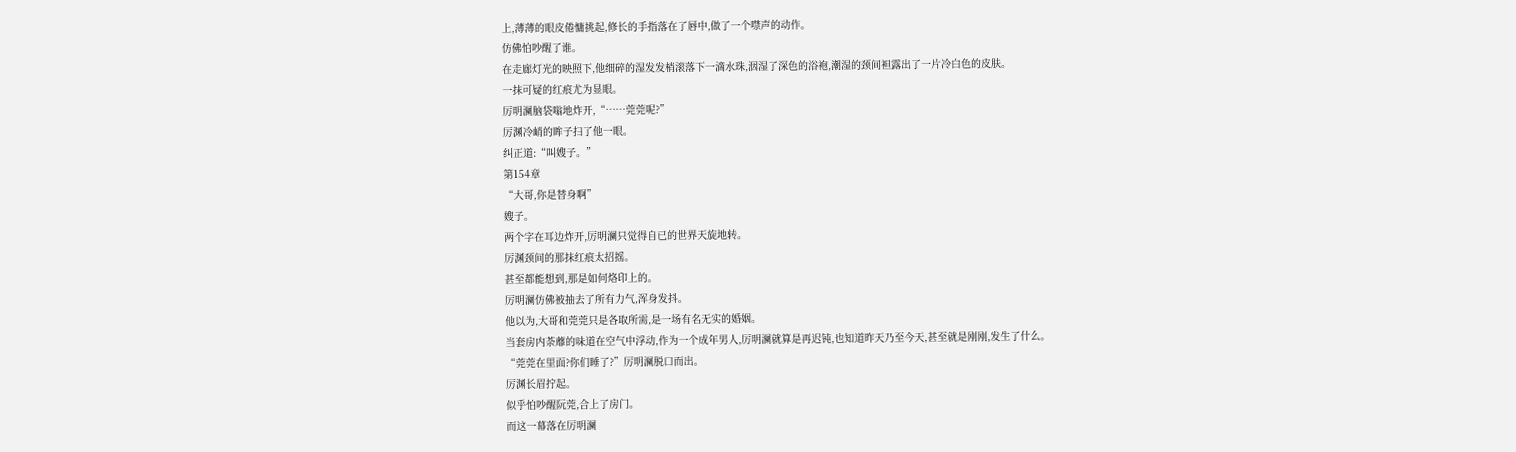上,薄薄的眼皮倦慵挑起,修长的手指落在了唇中,做了一个噤声的动作。
仿佛怕吵醒了谁。
在走廊灯光的映照下,他细碎的湿发发梢滚落下一滴水珠,洇湿了深色的浴袍,潮湿的颈间袒露出了一片冷白色的皮肤。
一抹可疑的红痕尤为显眼。
厉明澜脑袋嗡地炸开,“……莞莞呢?”
厉渊冷峭的眸子扫了他一眼。
纠正道:“叫嫂子。”
第154章
“大哥,你是替身啊”
嫂子。
两个字在耳边炸开,厉明澜只觉得自已的世界天旋地转。
厉渊颈间的那抹红痕太招摇。
甚至都能想到,那是如何烙印上的。
厉明澜仿佛被抽去了所有力气,浑身发抖。
他以为,大哥和莞莞只是各取所需,是一场有名无实的婚姻。
当套房内荼蘼的味道在空气中浮动,作为一个成年男人,厉明澜就算是再迟钝,也知道昨天乃至今天,甚至就是刚刚,发生了什么。
“莞莞在里面?你们睡了?”厉明澜脱口而出。
厉渊长眉拧起。
似乎怕吵醒阮莞,合上了房门。
而这一幕落在厉明澜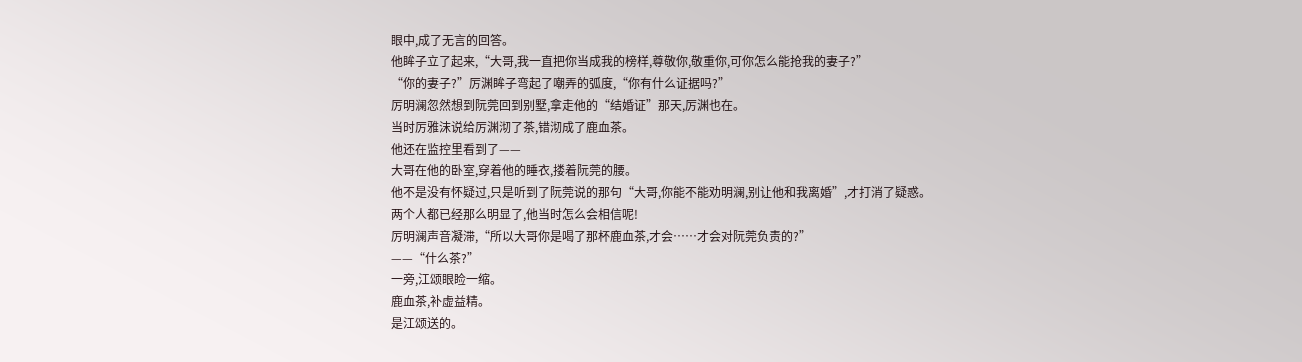眼中,成了无言的回答。
他眸子立了起来,“大哥,我一直把你当成我的榜样,尊敬你,敬重你,可你怎么能抢我的妻子?”
“你的妻子?”厉渊眸子弯起了嘲弄的弧度,“你有什么证据吗?”
厉明澜忽然想到阮莞回到别墅,拿走他的“结婚证”那天,厉渊也在。
当时厉雅沫说给厉渊沏了茶,错沏成了鹿血茶。
他还在监控里看到了——
大哥在他的卧室,穿着他的睡衣,搂着阮莞的腰。
他不是没有怀疑过,只是听到了阮莞说的那句“大哥,你能不能劝明澜,别让他和我离婚”,才打消了疑惑。
两个人都已经那么明显了,他当时怎么会相信呢!
厉明澜声音凝滞,“所以大哥你是喝了那杯鹿血茶,才会……才会对阮莞负责的?”
——“什么茶?”
一旁,江颂眼睑一缩。
鹿血茶,补虚益精。
是江颂送的。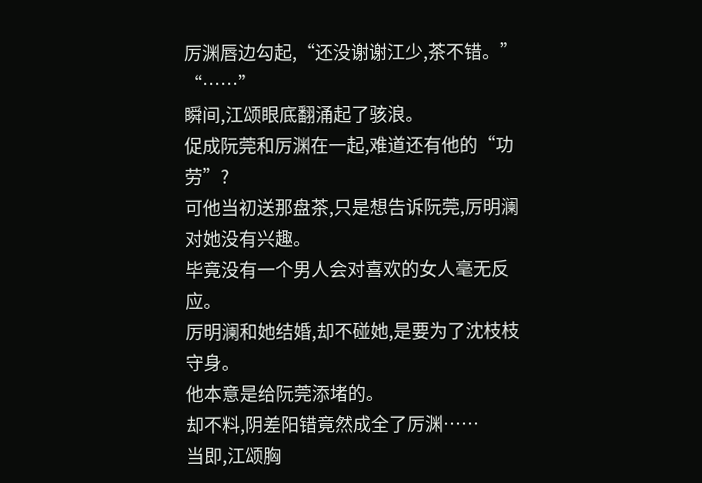厉渊唇边勾起,“还没谢谢江少,茶不错。”
“……”
瞬间,江颂眼底翻涌起了骇浪。
促成阮莞和厉渊在一起,难道还有他的“功劳”?
可他当初送那盘茶,只是想告诉阮莞,厉明澜对她没有兴趣。
毕竟没有一个男人会对喜欢的女人毫无反应。
厉明澜和她结婚,却不碰她,是要为了沈枝枝守身。
他本意是给阮莞添堵的。
却不料,阴差阳错竟然成全了厉渊……
当即,江颂胸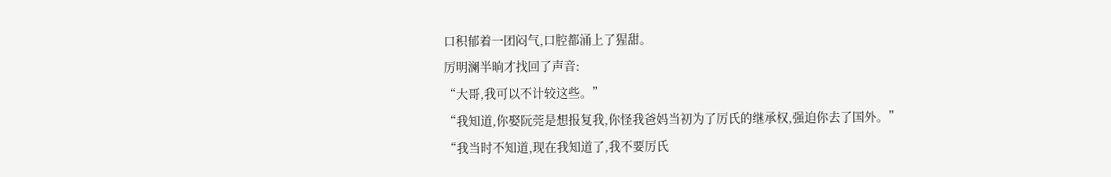口积郁着一团闷气,口腔都涌上了猩甜。
厉明澜半晌才找回了声音:
“大哥,我可以不计较这些。”
“我知道,你娶阮莞是想报复我,你怪我爸妈当初为了厉氏的继承权,强迫你去了国外。”
“我当时不知道,现在我知道了,我不要厉氏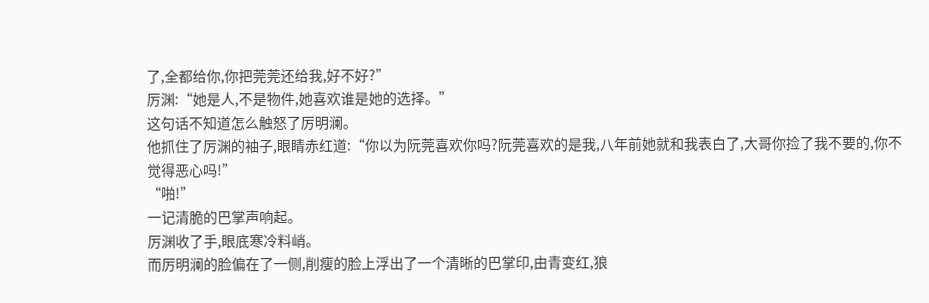了,全都给你,你把莞莞还给我,好不好?”
厉渊:“她是人,不是物件,她喜欢谁是她的选择。”
这句话不知道怎么触怒了厉明澜。
他抓住了厉渊的袖子,眼睛赤红道:“你以为阮莞喜欢你吗?阮莞喜欢的是我,八年前她就和我表白了,大哥你捡了我不要的,你不觉得恶心吗!”
“啪!”
一记清脆的巴掌声响起。
厉渊收了手,眼底寒冷料峭。
而厉明澜的脸偏在了一侧,削瘦的脸上浮出了一个清晰的巴掌印,由青变红,狼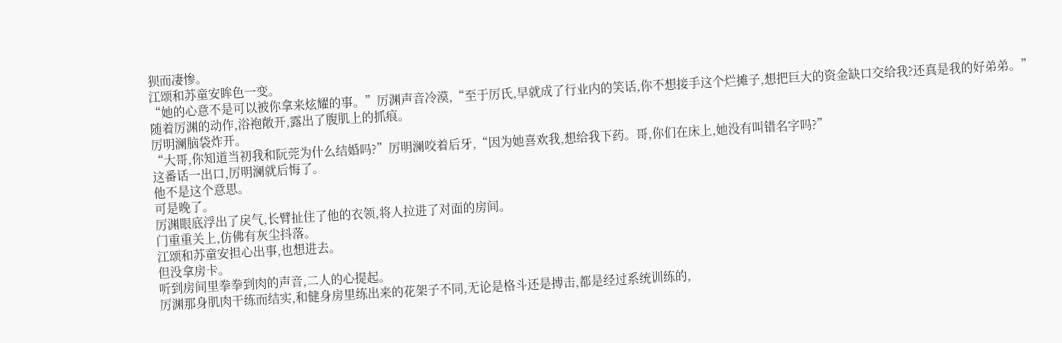狈而凄惨。
江颂和苏童安眸色一变。
“她的心意不是可以被你拿来炫耀的事。”厉渊声音冷漠,“至于厉氏,早就成了行业内的笑话,你不想接手这个烂摊子,想把巨大的资金缺口交给我?还真是我的好弟弟。”
随着厉渊的动作,浴袍敞开,露出了腹肌上的抓痕。
厉明澜脑袋炸开。
“大哥,你知道当初我和阮莞为什么结婚吗?”厉明澜咬着后牙,“因为她喜欢我,想给我下药。哥,你们在床上,她没有叫错名字吗?”
这番话一出口,厉明澜就后悔了。
他不是这个意思。
可是晚了。
厉渊眼底浮出了戾气,长臂扯住了他的衣领,将人拉进了对面的房间。
门重重关上,仿佛有灰尘抖落。
江颂和苏童安担心出事,也想进去。
但没拿房卡。
听到房间里拳拳到肉的声音,二人的心提起。
厉渊那身肌肉干练而结实,和健身房里练出来的花架子不同,无论是格斗还是搏击,都是经过系统训练的,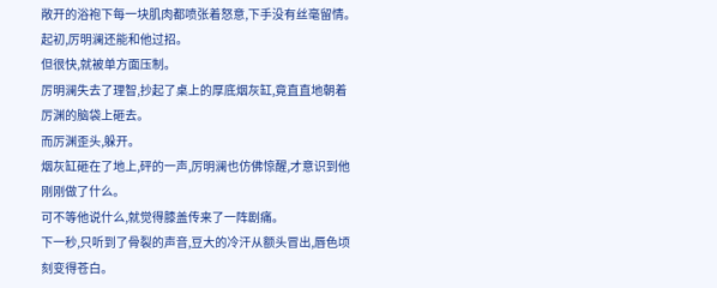敞开的浴袍下每一块肌肉都喷张着怒意,下手没有丝毫留情。
起初,厉明澜还能和他过招。
但很快,就被单方面压制。
厉明澜失去了理智,抄起了桌上的厚底烟灰缸,竟直直地朝着厉渊的脑袋上砸去。
而厉渊歪头,躲开。
烟灰缸砸在了地上,砰的一声,厉明澜也仿佛惊醒,才意识到他刚刚做了什么。
可不等他说什么,就觉得膝盖传来了一阵剧痛。
下一秒,只听到了骨裂的声音,豆大的冷汗从额头冒出,唇色顷刻变得苍白。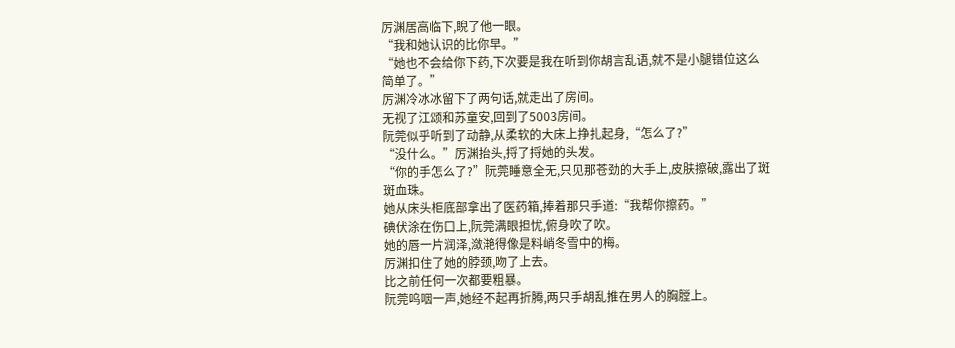厉渊居高临下,睨了他一眼。
“我和她认识的比你早。”
“她也不会给你下药,下次要是我在听到你胡言乱语,就不是小腿错位这么简单了。”
厉渊冷冰冰留下了两句话,就走出了房间。
无视了江颂和苏童安,回到了5003房间。
阮莞似乎听到了动静,从柔软的大床上挣扎起身,“怎么了?”
“没什么。”厉渊抬头,捋了捋她的头发。
“你的手怎么了?”阮莞睡意全无,只见那苍劲的大手上,皮肤擦破,露出了斑斑血珠。
她从床头柜底部拿出了医药箱,捧着那只手道:“我帮你擦药。”
碘伏涂在伤口上,阮莞满眼担忧,俯身吹了吹。
她的唇一片润泽,潋滟得像是料峭冬雪中的梅。
厉渊扣住了她的脖颈,吻了上去。
比之前任何一次都要粗暴。
阮莞呜咽一声,她经不起再折腾,两只手胡乱推在男人的胸膛上。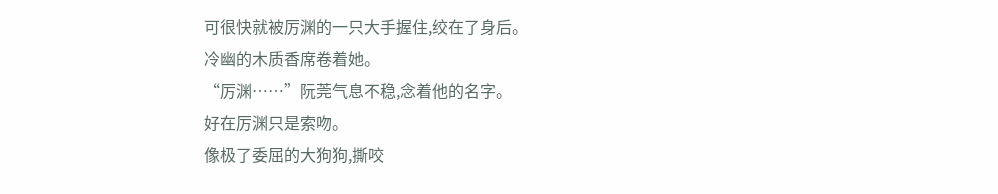可很快就被厉渊的一只大手握住,绞在了身后。
冷幽的木质香席卷着她。
“厉渊……”阮莞气息不稳,念着他的名字。
好在厉渊只是索吻。
像极了委屈的大狗狗,撕咬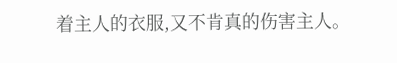着主人的衣服,又不肯真的伤害主人。